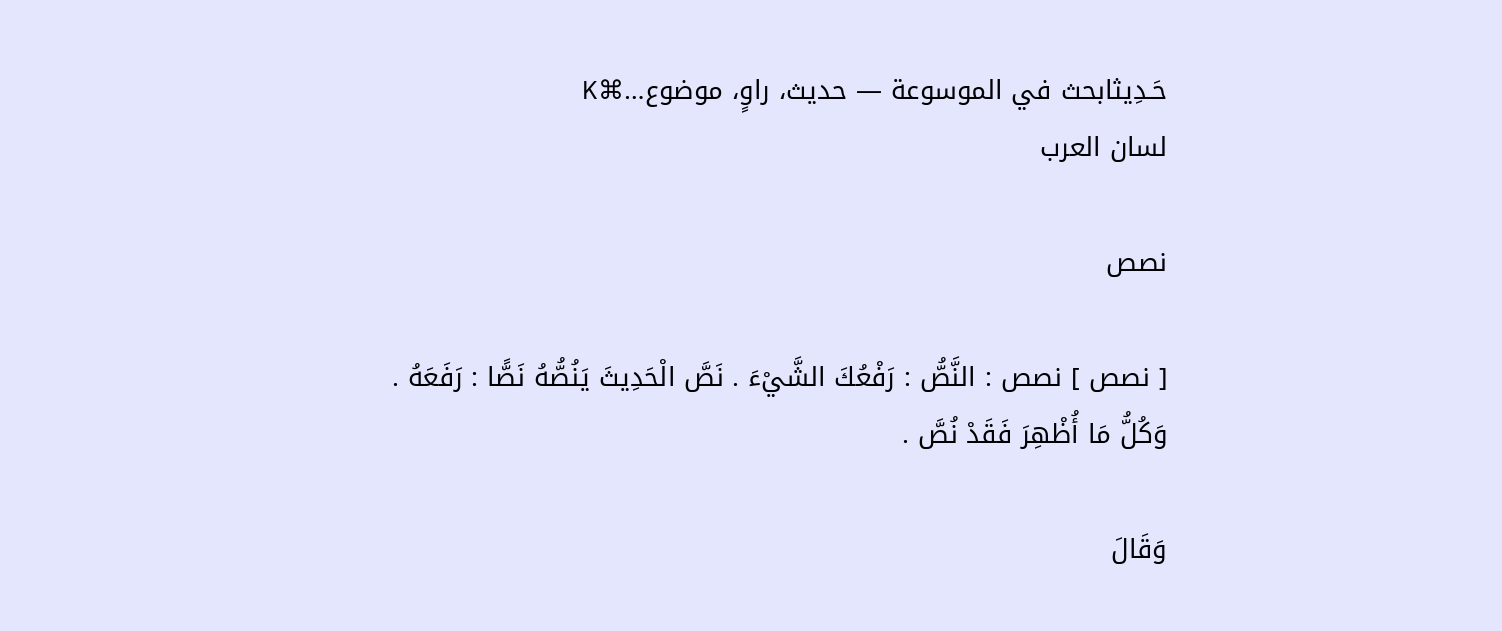حَـدِيثابحث في الموسوعة — حديث، راوٍ، موضوع…⌘K
لسان العرب

نصص

[ نصص ] نصص : النَّصُّ : رَفْعُكَ الشَّيْءَ . نَصَّ الْحَدِيثَ يَنُصُّهُ نَصًّا : رَفَعَهُ . وَكُلُّ مَا أُظْهِرَ فَقَدْ نُصَّ .

وَقَالَ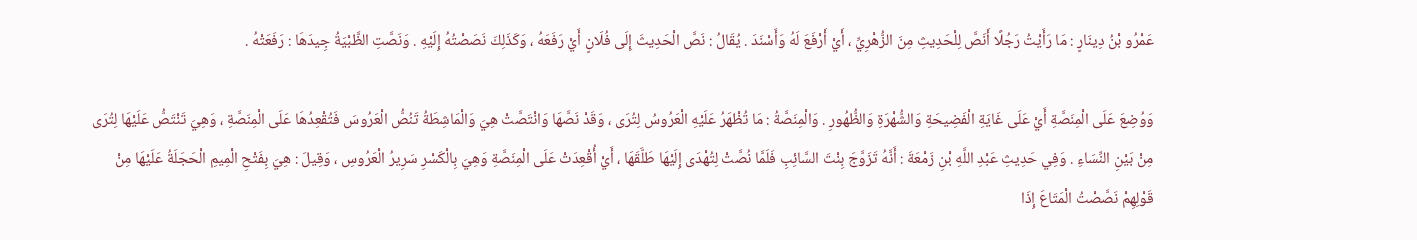عَمْرُو بْنُ دِينَارٍ : مَا رَأَيْتُ رَجُلًا أَنَصَّ لِلْحَدِيثِ مِنَ الزُّهْرِيِّ ، أَيْ أَرْفَعَ لَهُ وَأَسْنَدَ . يُقَالُ : نَصَّ الْحَدِيثَ إِلَى فُلَانٍ أَيْ رَفَعَهُ ، وَكَذَلِكَ نَصَصْتُهُ إِلَيْهِ . وَنَصَّتِ الظَّبْيَةُ جِيدَهَا : رَفَعَتْهُ .

وَوُضِعَ عَلَى الْمِنَصَّةِ أَيْ عَلَى غَايَةِ الْفَضِيحَةِ وَالشُّهْرَةِ وَالظُّهُورِ . وَالْمِنَصَّةُ : مَا تُظْهَرُ عَلَيْهِ الْعَرُوسُ لِتُرَى ، وَقَدْ نَصَّهَا وَانْتَصَّتْ هِيَ وَالْمَاشِطَةُ تَنُصُّ الْعَرُوسَ فَتُقْعِدُهَا عَلَى الْمِنَصَّةِ ، وَهِيَ تَنْتَصُّ عَلَيْهَا لِتُرَى مِنْ بَيْنِ النِّسَاءِ . وَفِي حَدِيثِ عَبْدِ اللَّهِ بْنِ زَمْعَةَ : أَنَّهُ تَزَوَّجَ بِنْتَ السَّائِبِ فَلَمَّا نُصَّتْ لِتُهْدَى إِلَيْهَا طَلَّقَهَا ، أَيْ أُقْعِدَتْ عَلَى الْمِنَصَّةِ وَهِيَ بِالْكَسْرِ سَرِيرُ الْعَرُوسِ ، وَقِيلَ : هِيَ بِفَتْحِ الْمِيمِ الْحَجَلَةُ عَلَيْهَا مِنْ قَوْلِهِمْ نَصَّصْتُ الْمَتَاعَ إِذَا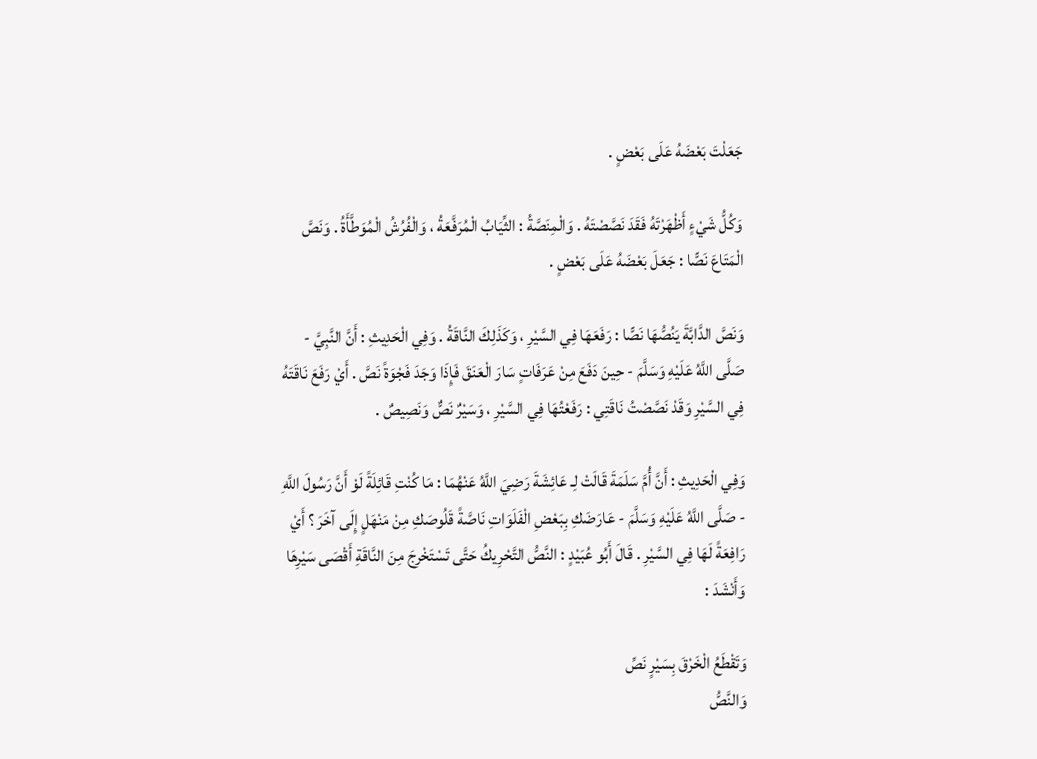جَعَلْتَ بَعْضَهُ عَلَى بَعْضٍ .

وَكُلُّ شَيْءٍ أَظْهَرْتَهُ فَقَدَ نَصَّصْتَهُ . وَالْمِنَصَّةُ : الثِّيَابُ الْمُرَفَّعَةُ ، وَالْفُرُشُ الْمُوَطَّأَةُ . وَنَصَّ الْمَتَاعَ نَصًّا : جَعَلَ بَعْضَهُ عَلَى بَعْضٍ .

وَنَصَّ الدَّابَّةَ يَنُصُّهَا نَصًّا : رَفَعَهَا فِي السَّيْرِ ، وَكَذَلِكَ النَّاقَةُ . وَفِي الْحَدِيثِ : أَنَّ النَّبِيَّ - صَلَّى اللَّهُ عَلَيْهِ وَسَلَّمَ - حِينَ دَفَعَ مِنْ عَرَفَاتٍ سَارَ الْعَنَقَ فَإِذَا وَجَدَ فَجْوَةً نَصَّ . أَيْ رَفَعَ نَاقَتَهُ فِي السَّيْرِ وَقَدْ نَصَّصْتُ نَاقَتِي : رَفَعْتُهَا فِي السَّيْرِ ، وَسَيْرٌ نَصٌّ وَنَصِيصٌ .

وَفِي الْحَدِيثِ : أَنَّ أُمَّ سَلَمَةَ قَالَتْ لِـ عَائِشَةَ رَضِيَ اللَّهُ عَنْهُمَا : مَا كُنْتِ قَائِلَةً لَوْ أَنَّ رَسُولَ اللَّهِ - صَلَّى اللَّهُ عَلَيْهِ وَسَلَّمَ - عَارَضَكِ بِبَعْضِ الْفَلَوَاتِ نَاصَّةً قَلُوصَكِ مِنْ مَنْهَلٍ إِلَى آخَرَ ؟ أَيْ رَافِعَةً لَهَا فِي السَّيْرِ . قَالَ أَبُو عُبَيْدٍ : النَّصُّ التَّحْرِيكُ حَتَّى تَسْتَخْرِجَ مِنَ النَّاقَةِ أَقْصَى سَيْرِهَا وَأَنْشَدَ :

وَتَقْطَعُ الْخَرْقَ بِسَيْرٍ نَصِّ
وَالنَّصُّ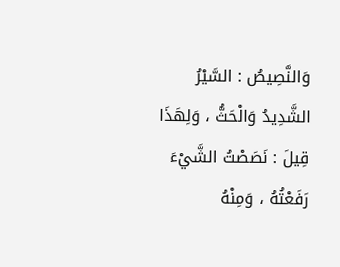وَالنَّصِيصُ : السَّيْرُ الشَّدِيدُ وَالْحَثُّ ، وَلِهَذَا قِيلَ : نَصَصْتُ الشَّيْءَ رَفَعْتُهُ ، وَمِنْهُ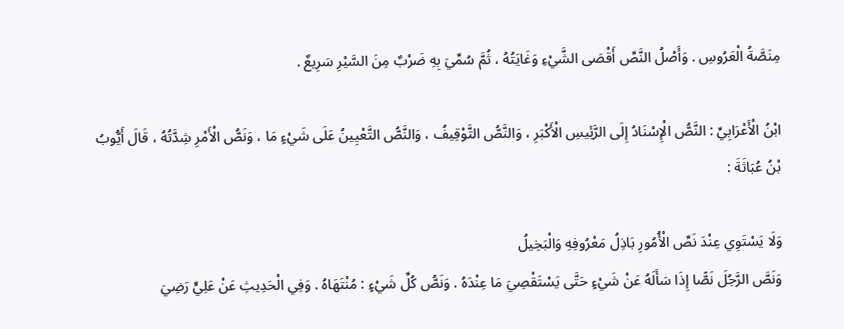مِنَصَّةُ الْعَرُوسِ . وَأَصْلُ النَّصِّ أَقْصَى الشَّيْءِ وَغَايَتُهُ ، ثُمَّ سُمِّيَ بِهِ ضَرْبٌ مِنَ السَّيْرِ سَرِيعٌ .

ابْنُ الْأَعْرَابِيِّ : النَّصُّ الْإِسْنَادُ إِلَى الرَّئِيسِ الْأَكْبَرِ ، وَالنَّصُّ التَّوْقِيفُ ، وَالنَّصُّ التَّعْيِينُ عَلَى شَيْءٍ مَا ، وَنَصُّ الْأَمْرِ شِدَّتُهُ ، قَالَ أَيُّوبُ بْنُ عُبَاثَةَ :

وَلَا يَسْتَوِي عِنْدَ نَصِّ الْأُمُورِ بَاذِلُ مَعْرُوفِهِ وَالْبَخِيلُ
وَنَصَّ الرَّجُلَ نَصًّا إِذَا سَأَلَهُ عَنْ شَيْءٍ حَتَّى يَسْتَقْصِيَ مَا عِنْدَهُ . وَنَصُّ كُلِّ شَيْءٍ : مُنْتَهَاهُ . وَفِي الْحَدِيثِ عَنْ عَلِيٍّ رَضِيَ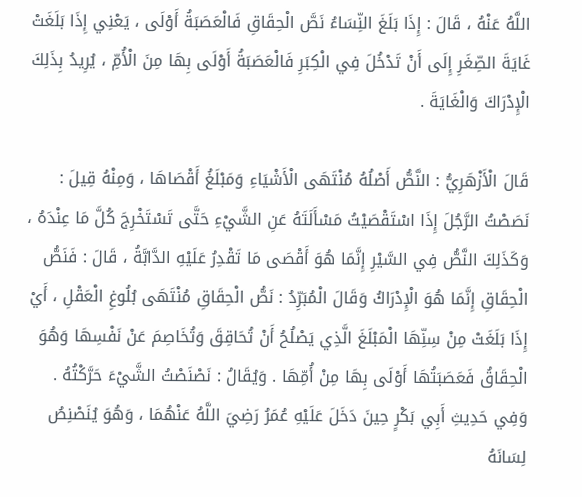اللَّهُ عَنْهُ ، قَالَ : إِذَا بَلَغَ النِّسَاءُ نَصَّ الْحِقَاقِ فَالْعَصَبَةُ أَوْلَى ، يَعْنِي إِذَا بَلَغَتْ غَايَةَ الصِّغَرِ إِلَى أَنْ تَدْخُلَ فِي الْكِبَرِ فَالْعَصَبَةُ أَوْلَى بِهَا مِنَ الْأُمِّ ، يُرِيدُ بِذَلِكَ الْإِدْرَاكَ وَالْغَايَةَ .

قَالَ الْأَزْهَرِيُّ : النَّصُّ أَصْلُهُ مُنْتَهَى الْأَشْيَاءِ وَمَبْلَغُ أَقْصَاهَا ، وَمِنْهُ قِيلَ : نَصَصْتُ الرَّجُلَ إِذَا اسْتَقْصَيْتُ مَسْأَلَتَهُ عَنِ الشَّيْءِ حَتَّى تَسْتَخْرِجَ كُلَّ مَا عِنْدَهُ ، وَكَذَلِكَ النَّصُّ فِي السَّيْرِ إِنَّمَا هُوَ أَقْصَى مَا تَقْدِرُ عَلَيْهِ الدَّابَّةُ ، قَالَ : فَنَصُّ الْحِقَاقِ إِنَّمَا هُوَ الْإِدْرَاكُ وَقَالَ الْمُبَرِّدُ : نَصُّ الْحِقَاقِ مُنْتَهَى بُلُوغِ الْعَقْلِ ، أَيْ إِذَا بَلَغَتْ مِنْ سِنِّهَا الْمَبْلَغَ الَّذِي يَصْلُحُ أَنْ تُحَاقِقَ وَتُخَاصِمَ عَنْ نَفْسِهَا وَهُوَ الْحِقَاقُ فَعَصَبَتُهَا أَوْلَى بِهَا مِنْ أُمِّهَا . وَيُقَالُ : نَصْنَصْتُ الشَّيْءَ حَرَّكْتُهُ . وَفِي حَدِيثِ أَبِي بَكْرٍ حِينَ دَخَلَ عَلَيْهِ عُمَرُ رَضِيَ اللَّهُ عَنْهُمَا ، وَهُوَ يُنَصْنِصُ لِسَانَهُ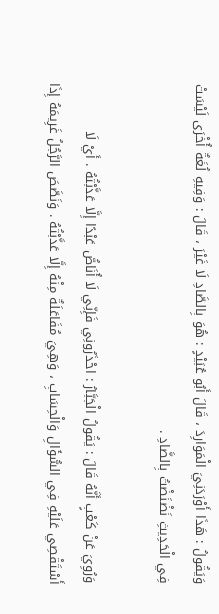وَيَقُولُ : هَذَا أَوْرَدَنِيَ الْمَوَارِدَ ، قَالَ أَبُو عُبَيْدٍ : هُوَ بِالصَّادِ لَا غَيْرَ ، قَالَ : وَفِيهِ لُغَةٌ أُخْرَى لَيْسَتْ فِي الْحَدِيثِ نَضْنَضْتُ بِالضَّادِ .

وَرُوِيَ عَنْ كَعْبٍ أَنَّهُ قَالَ : يَقُولُ الْجَبَّارُ : احْذَرُونِي فَإِنِّي لَا أُنَاصُّ عَبْدًا إِلَّا عَذَّبْتُهُ . أَيْ لَا أَسْتَقْصِي عَلَيْهِ فِي السُّؤَالِ وَالْحِسَابِ ، وَهِيَ مُفَاعَلَةٌ مِنْهُ إِلَّا عَذَّبْتُهُ . وَنَصَّصَ الرَّجُلُ غَرِيمَهُ إِذَا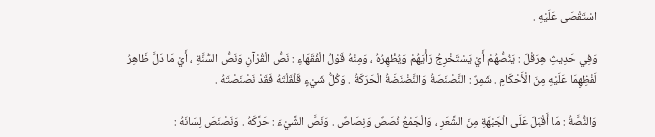اسْتَقْصَى عَلَيْهِ .

وَفِي حَدِيثِ هِرَقْلَ : يَنُصُّهُمْ أَيْ يَسْتَخْرِجُ رَأْيَهُمْ وَيُظْهِرُهُ ، وَمِنْهُ قَوْلُ الْفُقَهَاءِ : نَصُّ الْقُرْآنِ وَنَصُّ السُّنَّةِ ، أَيْ مَا دَلَّ ظَاهِرُ لَفْظِهِمَا عَلَيْهِ مِنَ الْأَحْكَامِ . شَمِرٌ : النَّصْنَصَةُ وَالنَّضْنَضَةُ الْحَرَكَةُ . وَكُلُّ شَيْءٍ قَلْقَلْتَهُ فَقَدْ نَصْنَصْتَهُ .

وَالنُّصَّةُ : مَا أَقْبَلَ عَلَى الْجَبْهَةِ مِنَ الشَّعَرِ ، وَالْجَمْعُ نُصَصٌ وَنِصَاصٌ . وَنَصَّ الشَّيْءَ : حَرَّكَهُ . وَنَصْنَصَ لِسَانَهُ :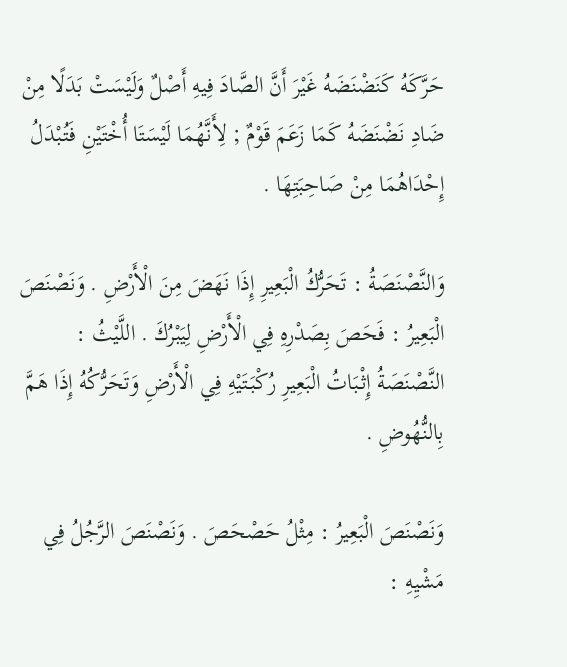حَرَّكَهُ كَنَضْنَضَهُ غَيْرَ أَنَّ الصَّادَ فِيهِ أَصْلٌ وَلَيْسَتْ بَدَلًا مِنْ ضَادِ نَضْنَضَهُ كَمَا زَعَمَ قَوْمٌ ; لِأَنَّهُمَا لَيْسَتَا أُخْتَيْنِ فَتُبْدَلُ إِحْدَاهُمَا مِنْ صَاحِبَتِهَا .

وَالنَّصْنَصَةُ : تَحَرُّكُ الْبَعِيرِ إِذَا نَهَضَ مِنَ الْأَرْضِ . وَنَصْنَصَ الْبَعِيرُ : فَحَصَ بِصَدْرِهِ فِي الْأَرْضِ لِيَبْرُكَ . اللَّيْثُ : النَّصْنَصَةُ إِثْبَاتُ الْبَعِيرِ رُكْبَتَيْهِ فِي الْأَرْضِ وَتَحَرُّكُهُ إِذَا هَمَّ بِالنُّهُوضِ .

وَنَصْنَصَ الْبَعِيرُ : مِثْلُ حَصْحَصَ . وَنَصْنَصَ الرَّجُلُ فِي مَشْيِهِ :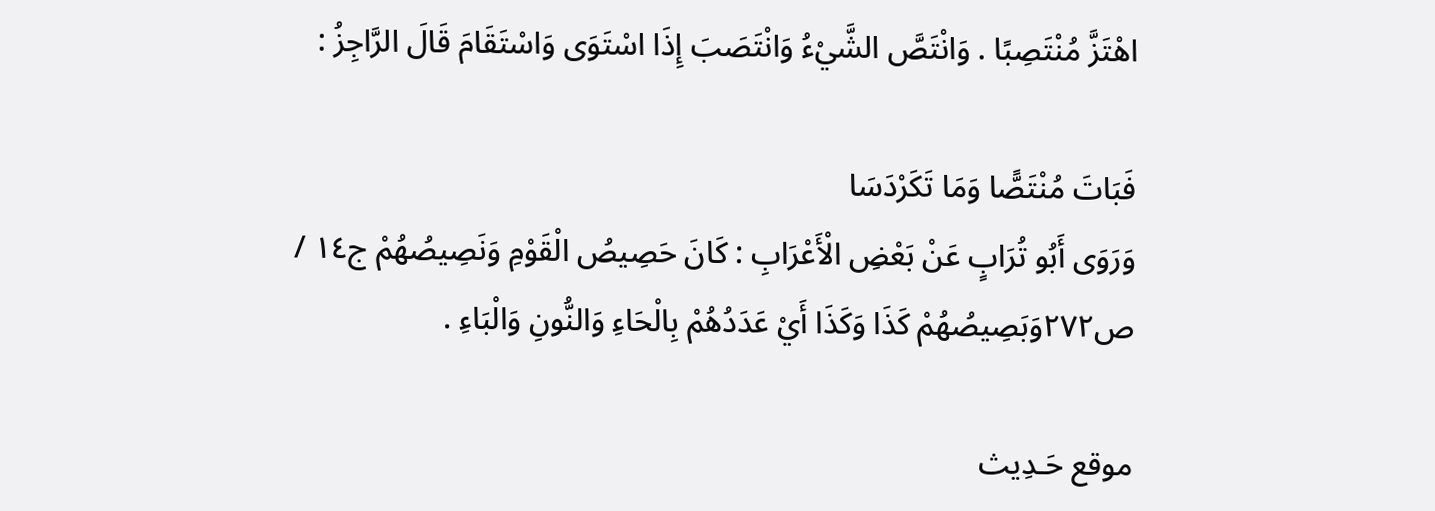اهْتَزَّ مُنْتَصِبًا . وَانْتَصَّ الشَّيْءُ وَانْتَصَبَ إِذَا اسْتَوَى وَاسْتَقَامَ قَالَ الرَّاجِزُ :

فَبَاتَ مُنْتَصًّا وَمَا تَكَرْدَسَا
وَرَوَى أَبُو تُرَابٍ عَنْ بَعْضِ الْأَعْرَابِ : كَانَ حَصِيصُ الْقَوْمِ وَنَصِيصُهُمْ ج١٤ / ص٢٧٢وَبَصِيصُهُمْ كَذَا وَكَذَا أَيْ عَدَدُهُمْ بِالْحَاءِ وَالنُّونِ وَالْبَاءِ .

موقع حَـدِيث